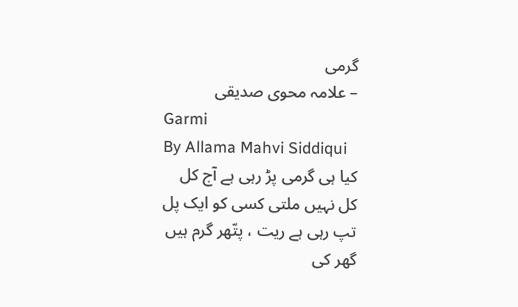گرمی
– علامہ محوی صدیقی
Garmi
By Allama Mahvi Siddiqui
کیا ہی گرمی پڑ رہی ہے آج کل
کل نہیں ملتی کسی کو ایک پل
تپ رہی ہے ریت ، پتّھر گرم ہیں
گھر کی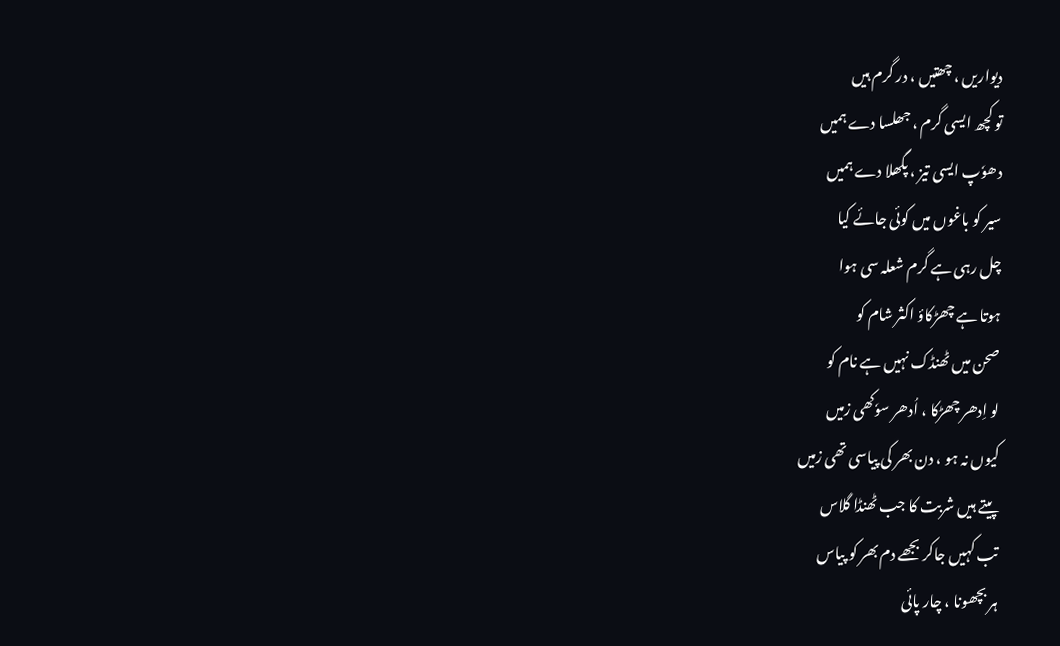دیواریں ، چھتیں ، در گرم ہیں
تو کچھ ایسی گرم ، جھلسا دے ہمیں
دھوٗپ ایسی تیز ، پگھلا دے ہمیں
سیر کو باغوں میں کوئی جائے کیا
چل رہی ہے گرم شعلہ سی ہوا
ہوتا ہے چھڑکاؤ اکثر شام کو
صحن میں ٹھنڈک نہیں ہے نام کو
لو اِدھر چھڑکا ، اُدھر سوٗکھی زمیں
کیوں نہ ہو ، دن بھر کی پیاسی تھی زمیں
پیتے ہیں شربت کا جب ٹھنڈا گلاس
تب کہیں جاکر بجھے دم بھر کو پیاس
ہر بچھونا ، چار پائی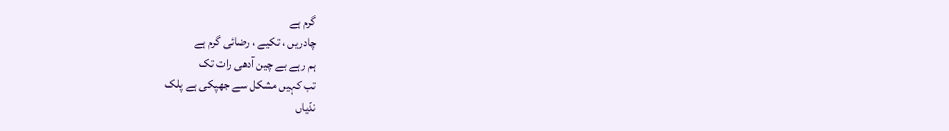گرم ہے
چادریں ، تکیے ، رضائی گرم ہے
ہم رہے بے چین آدھی رات تک
تب کہیں مشکل سے جھپکی ہے پلک
ندّیاں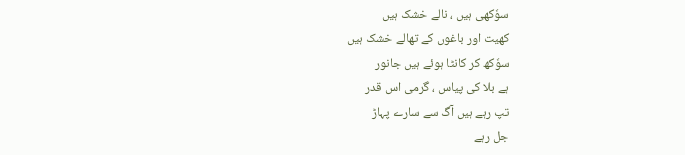سوٗکھی ہیں ، نالے خشک ہیں
کھیت اور باغوں کے تھالے خشک ہیں
سوٗکھ کر کانٹا ہوئے ہیں جانور
ہے بلا کی پیاس ، گرمی اس قدر
تپ رہے ہیں آگ سے سارے پہاڑ
جل رہے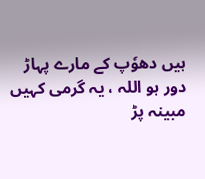ہیں دھوٗپ کے مارے پہاڑ
دور ہو اللہ ، یہ گرمی کہیں
مبینہ پڑ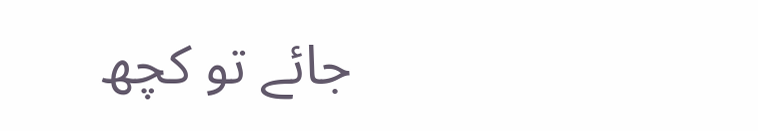جائے تو کچھ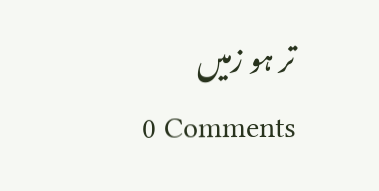تر ہو زمیں
0 Comments